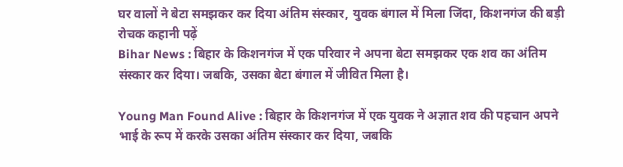घर वालों ने बेटा समझकर कर दिया अंतिम संस्कार, युवक बंगाल में मिला जिंदा, किशनगंज की बड़ी रोचक कहानी पढ़ें
Bihar News : बिहार के किशनगंज में एक परिवार ने अपना बेटा समझकर एक शव का अंतिम संस्कार कर दिया। जबकि, उसका बेटा बंगाल में जीवित मिला है।

Young Man Found Alive : बिहार के किशनगंज में एक युवक ने अज्ञात शव की पहचान अपने भाई के रूप में करके उसका अंतिम संस्कार कर दिया, जबकि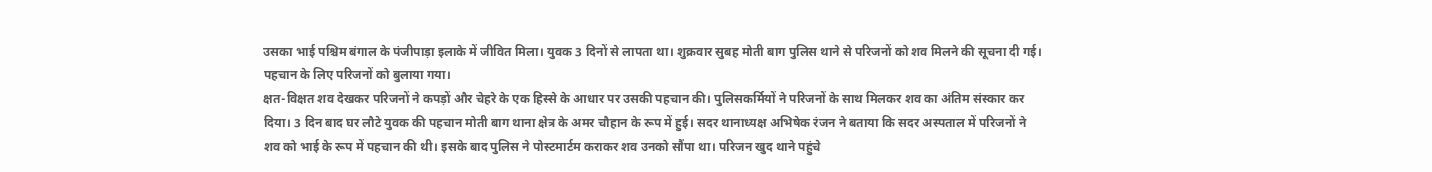उसका भाई पश्चिम बंगाल के पंजीपाड़ा इलाके में जीवित मिला। युवक 3 दिनों से लापता था। शुक्रवार सुबह मोती बाग पुलिस थाने से परिजनों को शव मिलने की सूचना दी गई। पहचान के लिए परिजनों को बुलाया गया।
क्षत-विक्षत शव देखकर परिजनों ने कपड़ों और चेहरे के एक हिस्से के आधार पर उसकी पहचान की। पुलिसकर्मियों ने परिजनों के साथ मिलकर शव का अंतिम संस्कार कर दिया। 3 दिन बाद घर लौटे युवक की पहचान मोती बाग थाना क्षेत्र के अमर चौहान के रूप में हुई। सदर थानाध्यक्ष अभिषेक रंजन ने बताया कि सदर अस्पताल में परिजनों ने शव को भाई के रूप में पहचान की थी। इसके बाद पुलिस ने पोस्टमार्टम कराकर शव उनको सौंपा था। परिजन खुद थाने पहुंचे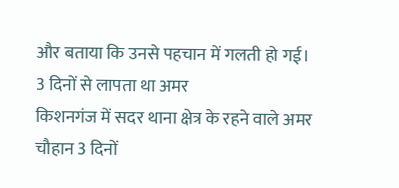और बताया कि उनसे पहचान में गलती हो गई।
3 दिनों से लापता था अमर
किशनगंज में सदर थाना क्षेत्र के रहने वाले अमर चौहान 3 दिनों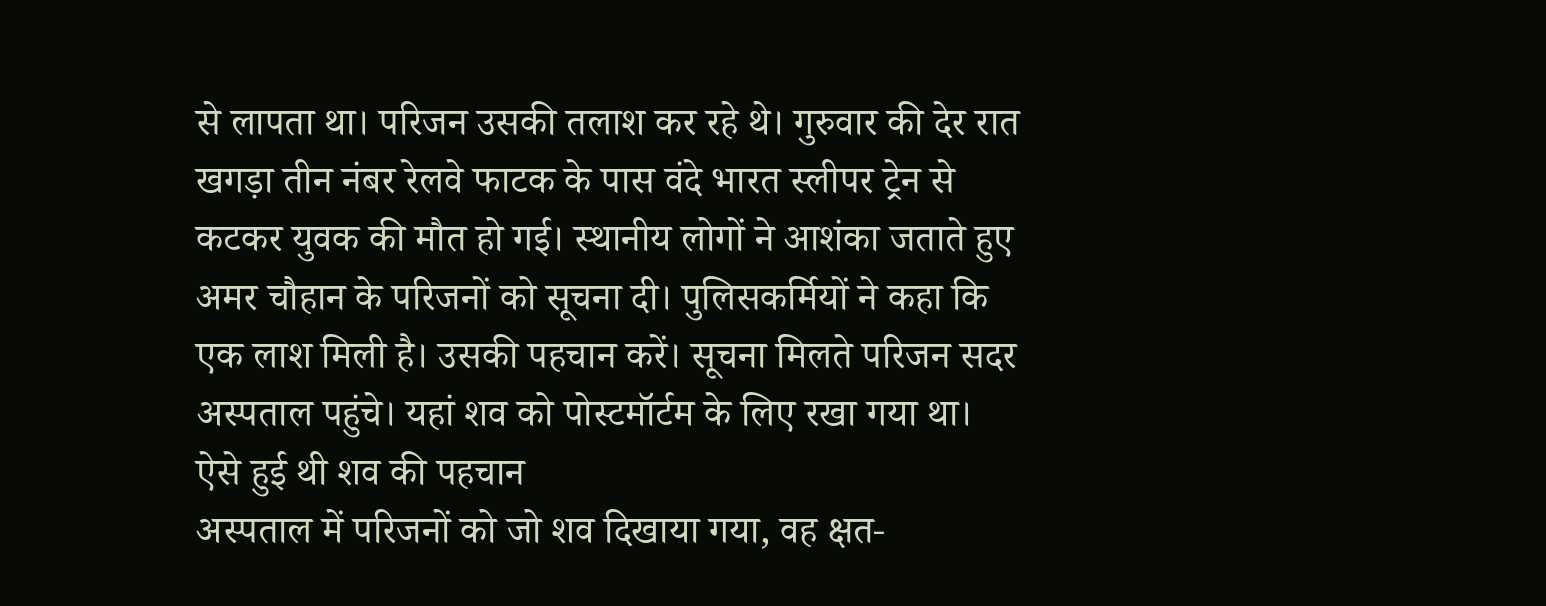से लापता था। परिजन उसकी तलाश कर रहे थे। गुरुवार की देर रात खगड़ा तीन नंबर रेलवे फाटक के पास वंदे भारत स्लीपर ट्रेन से कटकर युवक की मौत हो गई। स्थानीय लोगों ने आशंका जताते हुए अमर चौहान के परिजनों को सूचना दी। पुलिसकर्मियों ने कहा कि एक लाश मिली है। उसकी पहचान करें। सूचना मिलते परिजन सदर अस्पताल पहुंचे। यहां शव को पोस्टमॉर्टम के लिए रखा गया था।
ऐसे हुई थी शव की पहचान
अस्पताल में परिजनों को जो शव दिखाया गया, वह क्षत-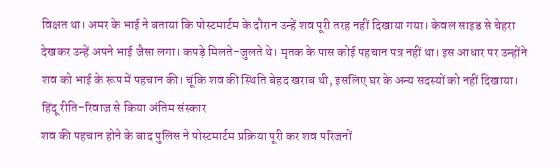विक्षत था। अमर के भाई ने बताया कि पोस्टमार्टम के दौरान उन्हें शव पूरी तरह नहीं दिखाया गया। केवल साइड से चेहरा देखकर उन्हें अपने भाई जैसा लगा। कपड़े मिलते-जुलते थे। मृतक के पास कोई पहचान पत्र नहीं था। इस आधार पर उन्होंने शव को भाई के रूप में पहचान की। चूंकि शव की स्थिति बेहद खराब थी, इसलिए घर के अन्य सदस्यों को नहीं दिखाया।
हिंदू रीति-रिवाज से किया अंतिम संस्कार
शव की पहचान होने के बाद पुलिस ने पोस्टमार्टम प्रक्रिया पूरी कर शव परिजनों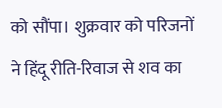को सौंपा। शुक्रवार को परिजनों ने हिंदू रीति-रिवाज से शव का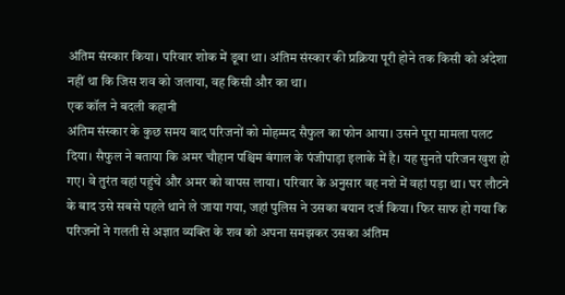अंतिम संस्कार किया। परिवार शोक में डूबा था। अंतिम संस्कार की प्रक्रिया पूरी होने तक किसी को अंदेशा नहीं था कि जिस शव को जलाया, वह किसी और का था।
एक कॉल ने बदली कहानी
अंतिम संस्कार के कुछ समय बाद परिजनों को मोहम्मद सैफुल का फोन आया। उसने पूरा मामला पलट दिया। सैफुल ने बताया कि अमर चौहान पश्चिम बंगाल के पंजीपाड़ा इलाके में है। यह सुनते परिजन खुश हो गए। वे तुरंत वहां पहुंचे और अमर को वापस लाया। परिवार के अनुसार वह नशे में वहां पड़ा था। घर लौटने के बाद उसे सबसे पहले थाने ले जाया गया, जहां पुलिस ने उसका बयान दर्ज किया। फिर साफ हो गया कि परिजनों ने गलती से अज्ञात व्यक्ति के शव को अपना समझकर उसका अंतिम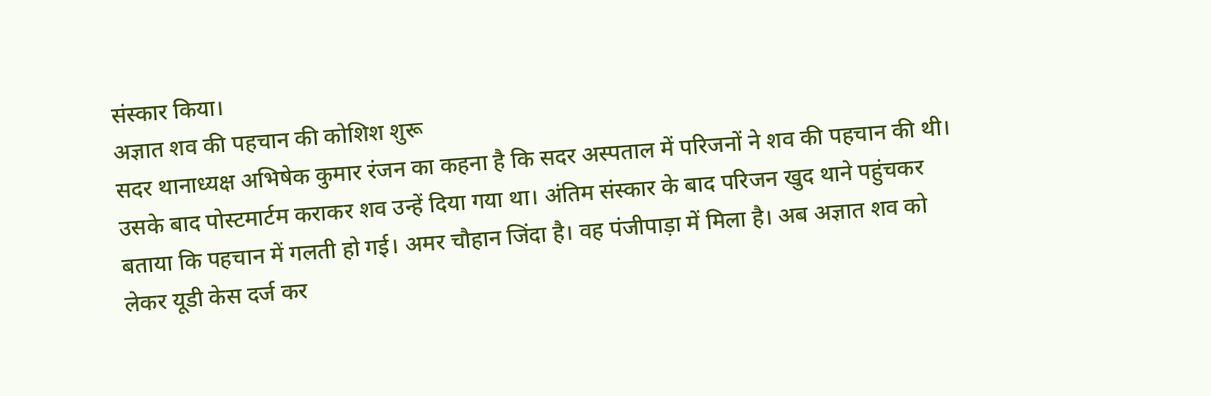संस्कार किया।
अज्ञात शव की पहचान की कोशिश शुरू
सदर थानाध्यक्ष अभिषेक कुमार रंजन का कहना है कि सदर अस्पताल में परिजनों ने शव की पहचान की थी। उसके बाद पोस्टमार्टम कराकर शव उन्हें दिया गया था। अंतिम संस्कार के बाद परिजन खुद थाने पहुंचकर बताया कि पहचान में गलती हो गई। अमर चौहान जिंदा है। वह पंजीपाड़ा में मिला है। अब अज्ञात शव को लेकर यूडी केस दर्ज कर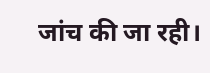जांच की जा रही।